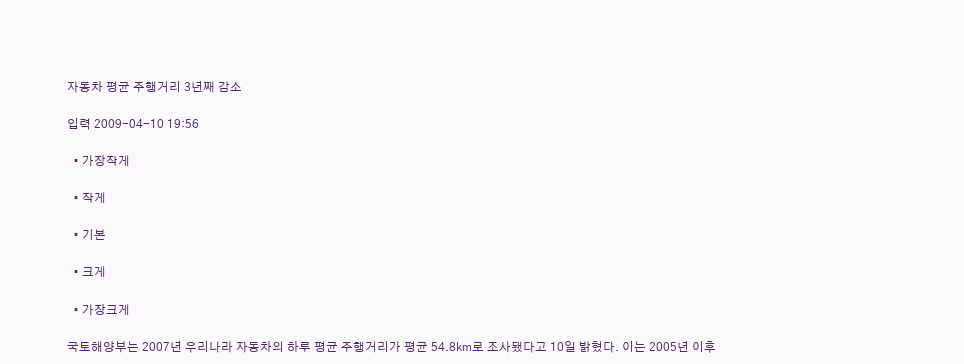자동차 평균 주행거리 3년째 감소

입력 2009-04-10 19:56

  • 가장작게

  • 작게

  • 기본

  • 크게

  • 가장크게

국토해양부는 2007년 우리나라 자동차의 하루 평균 주행거리가 평균 54.8㎞로 조사됐다고 10일 밝혔다. 이는 2005년 이후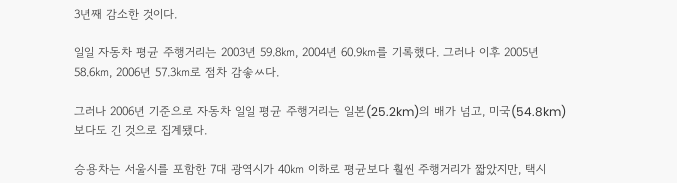3년째 감소한 것이다.

일일 자동차 평균 주행거리는 2003년 59.8㎞, 2004년 60.9㎞를 기록했다. 그러나 이후 2005년 58.6㎞, 2006년 57.3㎞로 점차 감솧ㅆ다.

그러나 2006년 기준으로 자동차 일일 평균 주행거리는 일본(25.2km)의 배가 넘고, 미국(54.8km)보다도 긴 것으로 집계됐다.

승용차는 서울시를 포함한 7대 광역시가 40㎞ 이하로 평균보다 훨씬 주행거리가 짧았지만, 택시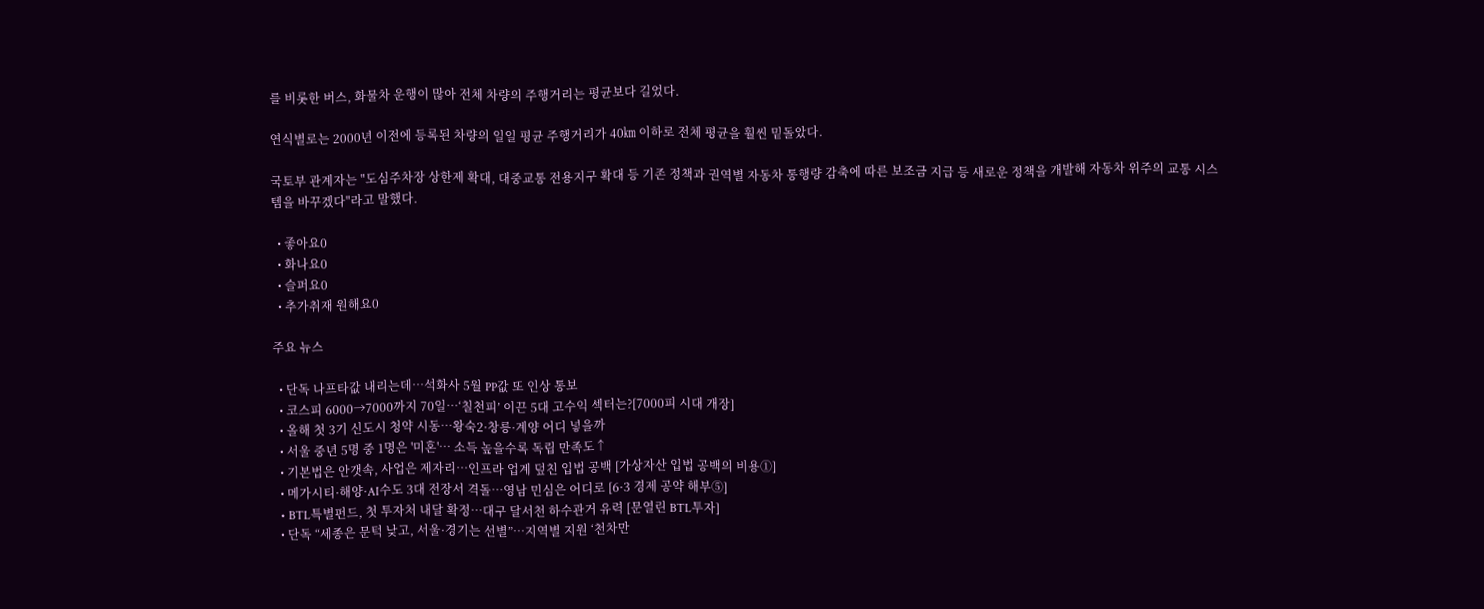를 비롯한 버스, 화물차 운행이 많아 전체 차량의 주행거리는 평균보다 길었다.

연식별로는 2000년 이전에 등록된 차량의 일일 평균 주행거리가 40㎞ 이하로 전체 평균을 훨씬 밑돌았다.

국토부 관계자는 "도심주차장 상한제 확대, 대중교통 전용지구 확대 등 기존 정책과 권역별 자동차 통행량 감축에 따른 보조금 지급 등 새로운 정책을 개발해 자동차 위주의 교통 시스템을 바꾸겠다"라고 말했다.

  • 좋아요0
  • 화나요0
  • 슬퍼요0
  • 추가취재 원해요0

주요 뉴스

  • 단독 나프타값 내리는데…석화사 5월 PP값 또 인상 통보
  • 코스피 6000→7000까지 70일⋯‘칠천피’ 이끈 5대 고수익 섹터는?[7000피 시대 개장]
  • 올해 첫 3기 신도시 청약 시동…왕숙2·창릉·계양 어디 넣을까
  • 서울 중년 5명 중 1명은 '미혼'… 소득 높을수록 독립 만족도↑
  • 기본법은 안갯속, 사업은 제자리…인프라 업계 덮친 입법 공백 [가상자산 입법 공백의 비용①]
  • 메가시티·해양·AI수도 3대 전장서 격돌…영남 민심은 어디로 [6·3 경제 공약 해부⑤]
  • BTL특별펀드, 첫 투자처 내달 확정…대구 달서천 하수관거 유력 [문열린 BTL투자]
  • 단독 “세종은 문턱 낮고, 서울·경기는 선별”…지역별 지원 ‘천차만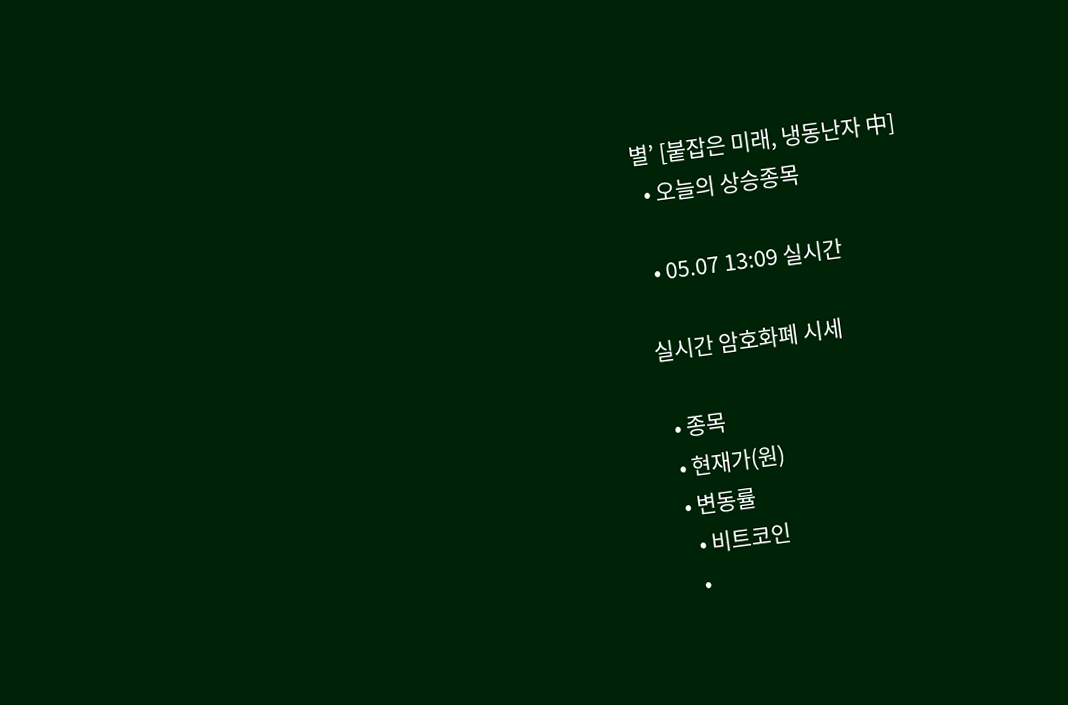별’ [붙잡은 미래, 냉동난자 中]
  • 오늘의 상승종목

  • 05.07 13:09 실시간

실시간 암호화폐 시세

  • 종목
  • 현재가(원)
  • 변동률
    • 비트코인
    •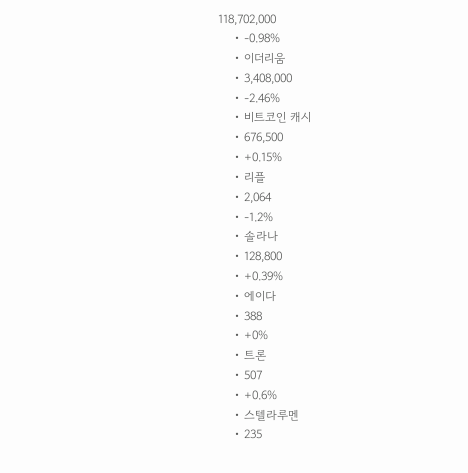118,702,000
    • -0.98%
    • 이더리움
    • 3,408,000
    • -2.46%
    • 비트코인 캐시
    • 676,500
    • +0.15%
    • 리플
    • 2,064
    • -1.2%
    • 솔라나
    • 128,800
    • +0.39%
    • 에이다
    • 388
    • +0%
    • 트론
    • 507
    • +0.6%
    • 스텔라루멘
    • 235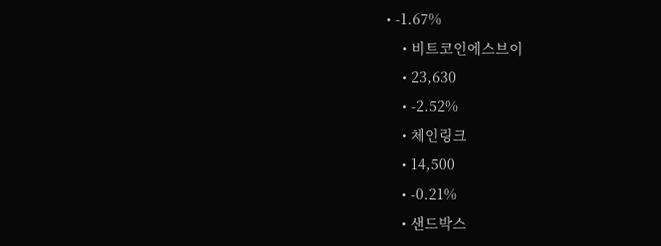• -1.67%
    • 비트코인에스브이
    • 23,630
    • -2.52%
    • 체인링크
    • 14,500
    • -0.21%
    • 샌드박스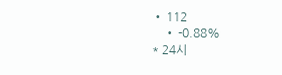• 112
    • -0.88%
* 24시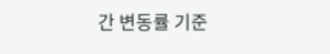간 변동률 기준